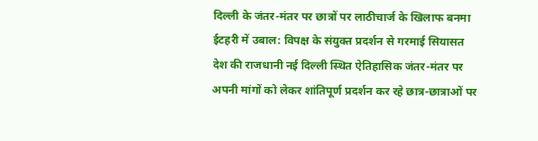दिल्ली के जंतर-मंतर पर छात्रों पर लाठीचार्ज के खिलाफ बनमा ईटहरी में उबाल: विपक्ष के संयुक्त प्रदर्शन से गरमाई सियासत
देश की राजधानी नई दिल्ली स्थित ऐतिहासिक जंतर-मंतर पर अपनी मांगों को लेकर शांतिपूर्ण प्रदर्शन कर रहे छात्र-छात्राओं पर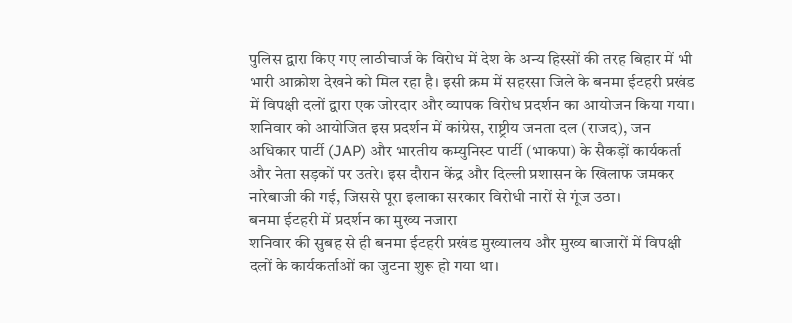पुलिस द्वारा किए गए लाठीचार्ज के विरोध में देश के अन्य हिस्सों की तरह बिहार में भी भारी आक्रोश देखने को मिल रहा है। इसी क्रम में सहरसा जिले के बनमा ईटहरी प्रखंड में विपक्षी दलों द्वारा एक जोरदार और व्यापक विरोध प्रदर्शन का आयोजन किया गया।
शनिवार को आयोजित इस प्रदर्शन में कांग्रेस, राष्ट्रीय जनता दल (राजद), जन अधिकार पार्टी (JAP) और भारतीय कम्युनिस्ट पार्टी (भाकपा) के सैकड़ों कार्यकर्ता और नेता सड़कों पर उतरे। इस दौरान केंद्र और दिल्ली प्रशासन के खिलाफ जमकर नारेबाजी की गई, जिससे पूरा इलाका सरकार विरोधी नारों से गूंज उठा।
बनमा ईटहरी में प्रदर्शन का मुख्य नजारा
शनिवार की सुबह से ही बनमा ईटहरी प्रखंड मुख्यालय और मुख्य बाजारों में विपक्षी दलों के कार्यकर्ताओं का जुटना शुरू हो गया था।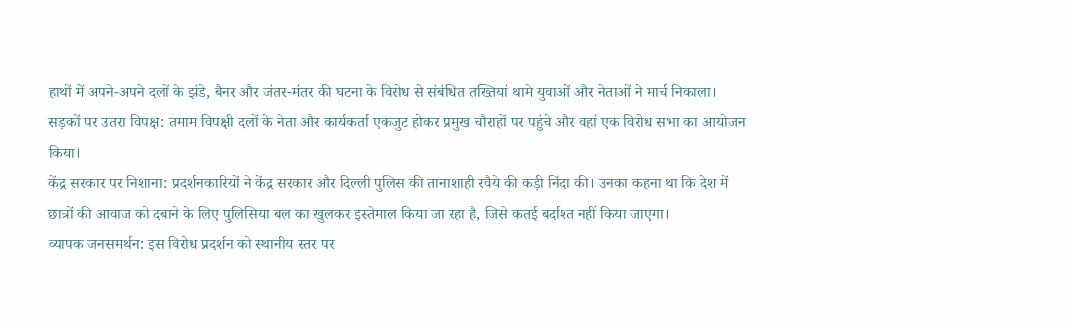हाथों में अपने-अपने दलों के झंडे, बैनर और जंतर-मंतर की घटना के विरोध से संबंधित तख्तियां थामे युवाओं और नेताओं ने मार्च निकाला।
सड़कों पर उतरा विपक्ष: तमाम विपक्षी दलों के नेता और कार्यकर्ता एकजुट होकर प्रमुख चौराहों पर पहुंचे और वहां एक विरोध सभा का आयोजन किया।
केंद्र सरकार पर निशाना: प्रदर्शनकारियों ने केंद्र सरकार और दिल्ली पुलिस की तानाशाही रवैये की कड़ी निंदा की। उनका कहना था कि देश में छात्रों की आवाज को दबाने के लिए पुलिसिया बल का खुलकर इस्तेमाल किया जा रहा है, जिसे कतई बर्दाश्त नहीं किया जाएगा।
व्यापक जनसमर्थन: इस विरोध प्रदर्शन को स्थानीय स्तर पर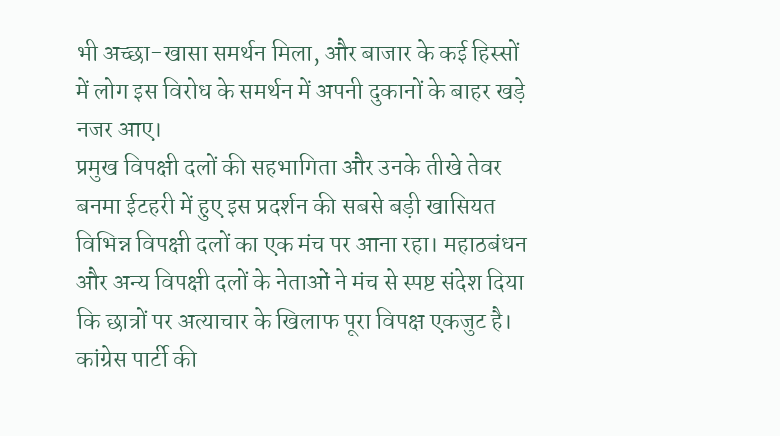भी अच्छा-खासा समर्थन मिला, और बाजार के कई हिस्सों में लोग इस विरोध के समर्थन में अपनी दुकानों के बाहर खड़े नजर आए।
प्रमुख विपक्षी दलों की सहभागिता और उनके तीखे तेवर
बनमा ईटहरी में हुए इस प्रदर्शन की सबसे बड़ी खासियत विभिन्न विपक्षी दलों का एक मंच पर आना रहा। महाठबंधन और अन्य विपक्षी दलों के नेताओं ने मंच से स्पष्ट संदेश दिया कि छात्रों पर अत्याचार के खिलाफ पूरा विपक्ष एकजुट है।
कांग्रेस पार्टी की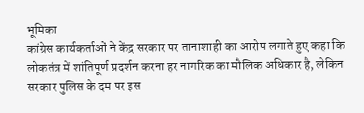भूमिका
कांग्रेस कार्यकर्ताओं ने केंद्र सरकार पर तानाशाही का आरोप लगाते हुए कहा कि लोकतंत्र में शांतिपूर्ण प्रदर्शन करना हर नागरिक का मौलिक अधिकार है, लेकिन सरकार पुलिस के दम पर इस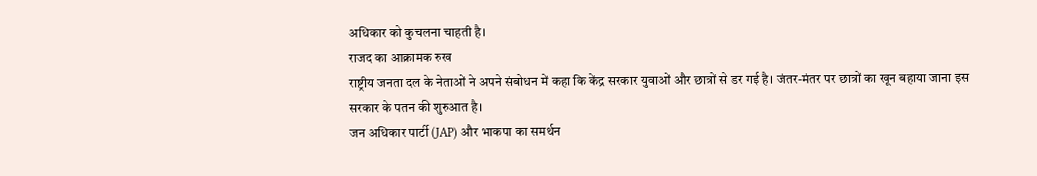अधिकार को कुचलना चाहती है।
राजद का आक्रामक रुख
राष्ट्रीय जनता दल के नेताओं ने अपने संबोधन में कहा कि केंद्र सरकार युवाओं और छात्रों से डर गई है। जंतर-मंतर पर छात्रों का खून बहाया जाना इस सरकार के पतन की शुरुआत है।
जन अधिकार पार्टी (JAP) और भाकपा का समर्थन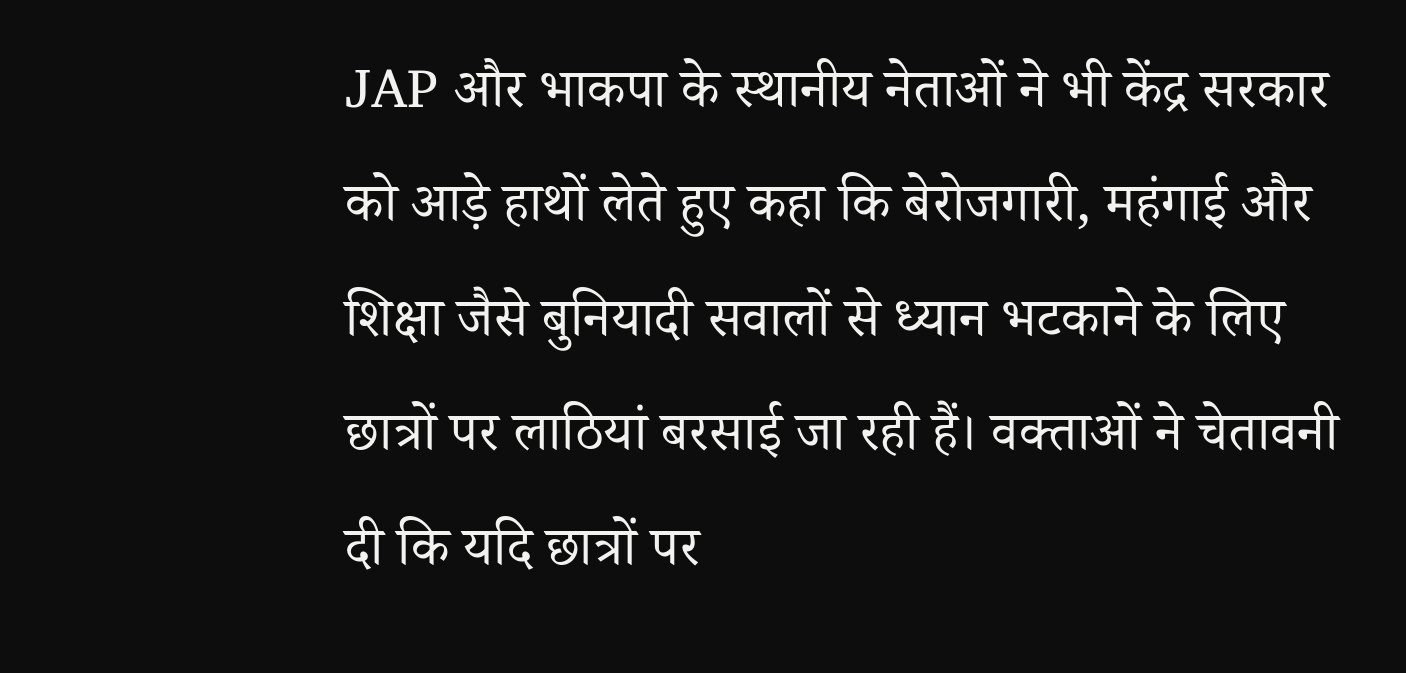JAP और भाकपा के स्थानीय नेताओं ने भी केंद्र सरकार को आड़े हाथों लेते हुए कहा कि बेरोजगारी, महंगाई और शिक्षा जैसे बुनियादी सवालों से ध्यान भटकाने के लिए छात्रों पर लाठियां बरसाई जा रही हैं। वक्ताओं ने चेतावनी दी कि यदि छात्रों पर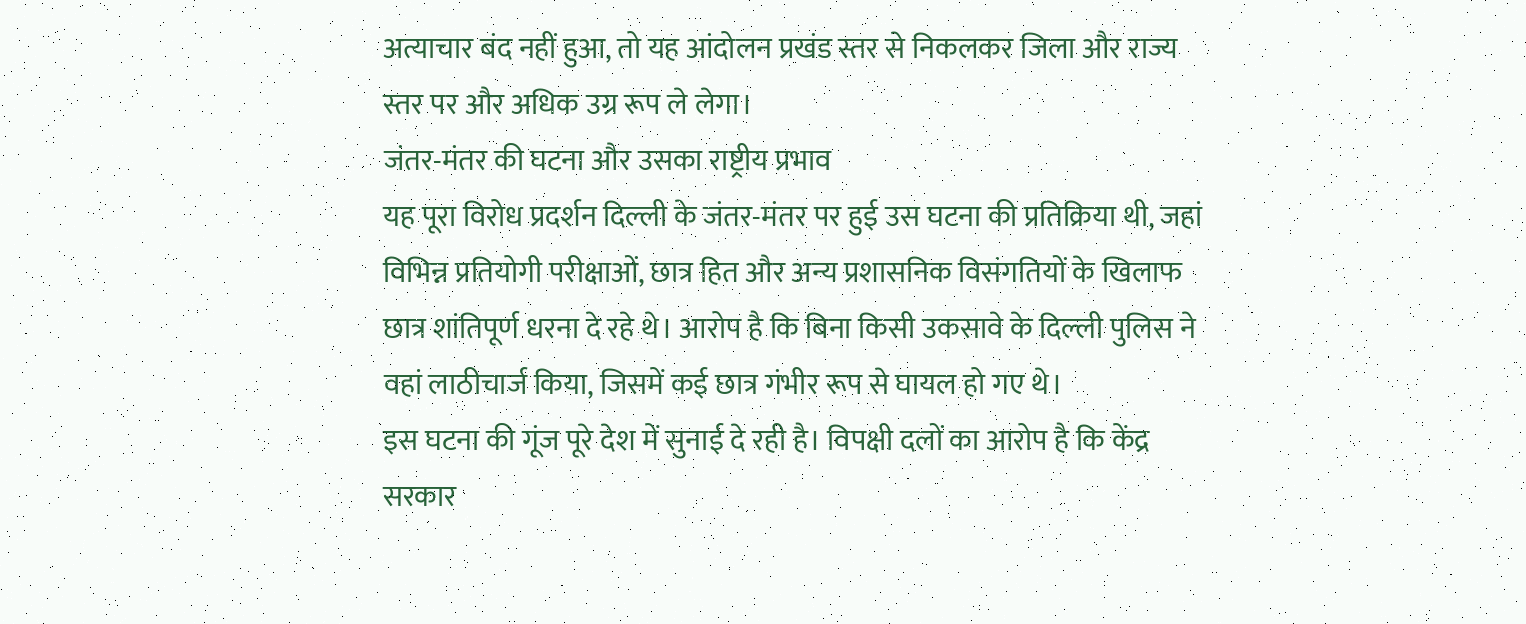अत्याचार बंद नहीं हुआ, तो यह आंदोलन प्रखंड स्तर से निकलकर जिला और राज्य स्तर पर और अधिक उग्र रूप ले लेगा।
जंतर-मंतर की घटना और उसका राष्ट्रीय प्रभाव
यह पूरा विरोध प्रदर्शन दिल्ली के जंतर-मंतर पर हुई उस घटना की प्रतिक्रिया थी, जहां विभिन्न प्रतियोगी परीक्षाओं, छात्र हित और अन्य प्रशासनिक विसंगतियों के खिलाफ छात्र शांतिपूर्ण धरना दे रहे थे। आरोप है कि बिना किसी उकसावे के दिल्ली पुलिस ने वहां लाठीचार्ज किया, जिसमें कई छात्र गंभीर रूप से घायल हो गए थे।
इस घटना की गूंज पूरे देश में सुनाई दे रही है। विपक्षी दलों का आरोप है कि केंद्र सरकार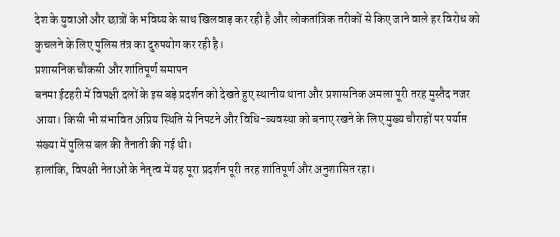देश के युवाओं और छात्रों के भविष्य के साथ खिलवाड़ कर रही है और लोकतांत्रिक तरीकों से किए जाने वाले हर विरोध को कुचलने के लिए पुलिस तंत्र का दुरुपयोग कर रही है।
प्रशासनिक चौकसी और शांतिपूर्ण समापन
बनमा ईटहरी में विपक्षी दलों के इस बड़े प्रदर्शन को देखते हुए स्थानीय थाना और प्रशासनिक अमला पूरी तरह मुस्तैद नजर आया। किसी भी संभावित अप्रिय स्थिति से निपटने और विधि-व्यवस्था को बनाए रखने के लिए मुख्य चौराहों पर पर्याप्त संख्या में पुलिस बल की तैनाती की गई थी।
हालांकि, विपक्षी नेताओं के नेतृत्व में यह पूरा प्रदर्शन पूरी तरह शांतिपूर्ण और अनुशासित रहा।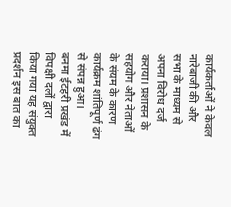कार्यकर्ताओं ने केवल नारेबाजी की और सभा के माध्यम से अपना विरोध दर्ज कराया। प्रशासन के सहयोग और नेताओं के संयम के कारण कार्यक्रम शांतिपूर्ण ढंग से संपन्न हुआ।
बनमा ईटहरी प्रखंड में विपक्षी दलों द्वारा किया गया यह संयुक्त प्रदर्शन इस बात का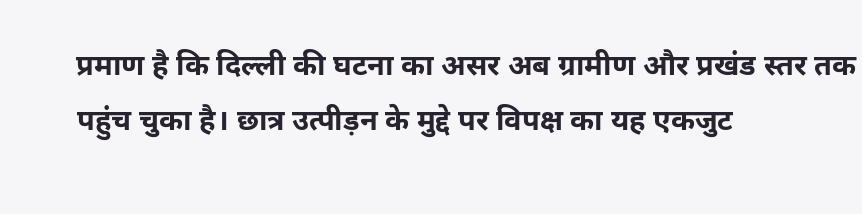प्रमाण है कि दिल्ली की घटना का असर अब ग्रामीण और प्रखंड स्तर तक पहुंच चुका है। छात्र उत्पीड़न के मुद्दे पर विपक्ष का यह एकजुट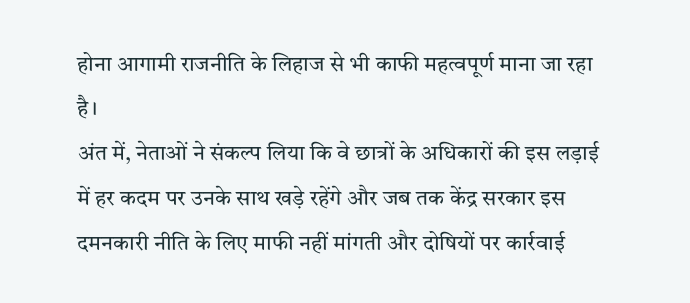होना आगामी राजनीति के लिहाज से भी काफी महत्वपूर्ण माना जा रहा है।
अंत में, नेताओं ने संकल्प लिया कि वे छात्रों के अधिकारों की इस लड़ाई में हर कदम पर उनके साथ खड़े रहेंगे और जब तक केंद्र सरकार इस दमनकारी नीति के लिए माफी नहीं मांगती और दोषियों पर कार्रवाई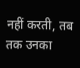नहीं करती, तब तक उनका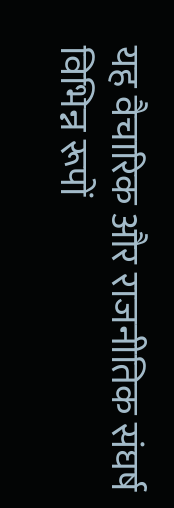यह वैचारिक और राजनीतिक संघर्ष विभिन्न रूपों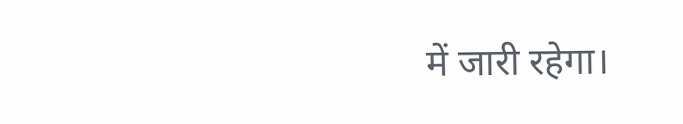में जारी रहेगा।